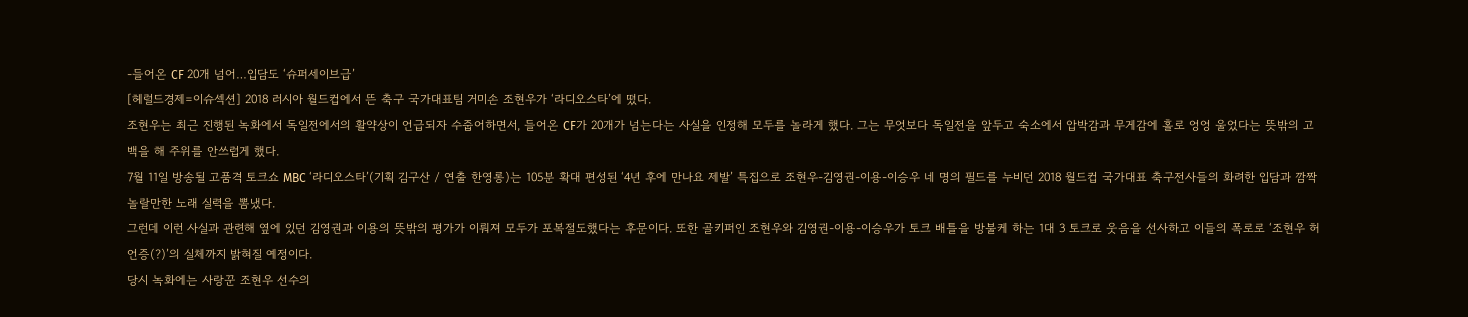-들어온 CF 20개 넘어…입담도 ‘슈퍼세이브급’
[헤럴드경제=이슈섹션] 2018 러시아 월드컵에서 뜬 축구 국가대표팀 거미손 조현우가 ‘라디오스타’에 떴다.
조현우는 최근 진행된 녹화에서 독일전에서의 활약상이 언급되자 수줍어하면서, 들어온 CF가 20개가 넘는다는 사실을 인정해 모두를 놀라게 했다. 그는 무엇보다 독일전을 앞두고 숙소에서 압박감과 무게감에 홀로 엉엉 울었다는 뜻밖의 고백을 해 주위를 안쓰럽게 했다.
7월 11일 방송될 고품격 토크쇼 MBC ‘라디오스타’(기획 김구산 / 연출 한영롱)는 105분 확대 편성된 ‘4년 후에 만나요 제발’ 특집으로 조현우-김영권-이용-이승우 네 명의 필드를 누비던 2018 월드컵 국가대표 축구전사들의 화려한 입담과 깜짝 놀랄만한 노래 실력을 뽐냈다.
그런데 이런 사실과 관련해 옆에 있던 김영권과 이용의 뜻밖의 평가가 이뤄져 모두가 포복절도했다는 후문이다. 또한 골키퍼인 조현우와 김영권-이용-이승우가 토크 배틀을 방불케 하는 1대 3 토크로 웃음을 선사하고 이들의 폭로로 ‘조현우 허언증(?)’의 실체까지 밝혀질 예정이다.
당시 녹화에는 사랑꾼 조현우 선수의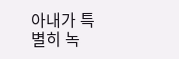아내가 특별히 녹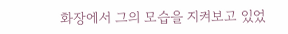화장에서 그의 모습을 지켜보고 있었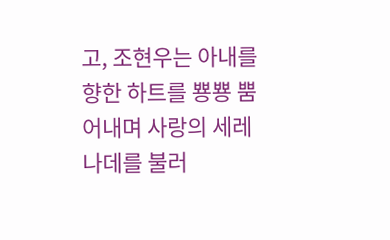고, 조현우는 아내를 향한 하트를 뿅뿅 뿜어내며 사랑의 세레나데를 불러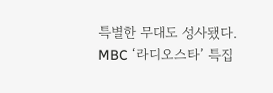특별한 무대도 성사됐다.
MBC ‘라디오스타’ 특집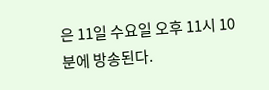은 11일 수요일 오후 11시 10분에 방송된다.